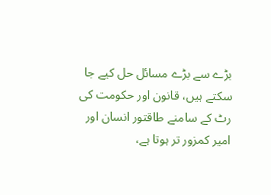بڑے سے بڑے مسائل حل کیے جا سکتے ہیں، قانون اور حکومت کی رٹ کے سامنے طاقتور انسان اور امیر کمزور تر ہوتا ہے،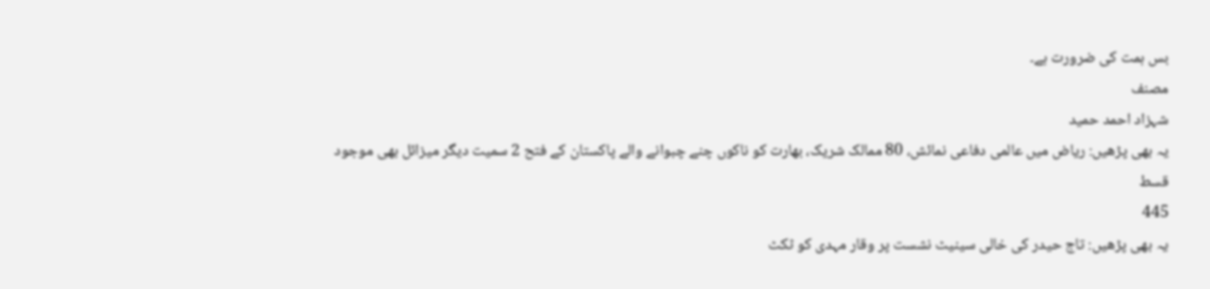بس ہمت کی ضرورت ہے۔
مصنف
شہزاد احمد حمید
یہ بھی پڑھیں: ریاض میں عالمی دفاعی نمائش، 80 ممالک شریک، بھارت کو ناکوں چنے چبوانے والے پاکستان کے فتح 2 سمیت دیگر میزائل بھی موجود
قسط
445
یہ بھی پڑھیں: تاج حیدر کی خالی سینیٹ نشست پر وقار مہدی کو ٹکٹ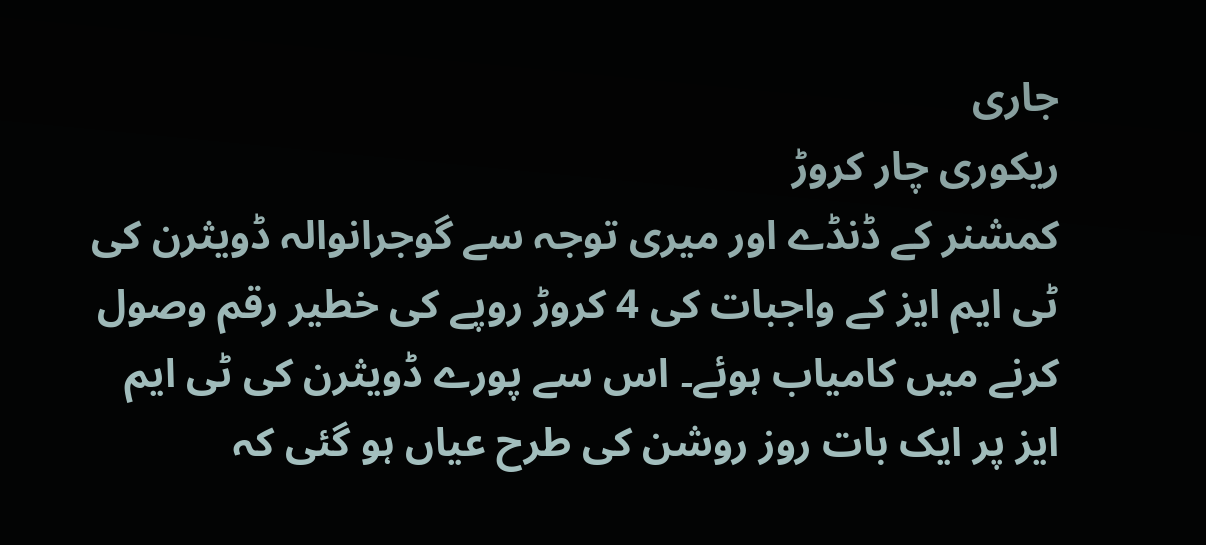جاری
ریکوری چار کروڑ
کمشنر کے ڈنڈے اور میری توجہ سے گوجرانوالہ ڈویثرن کی ٹی ایم ایز کے واجبات کی 4 کروڑ روپے کی خطیر رقم وصول کرنے میں کامیاب ہوئے۔ اس سے پورے ڈویثرن کی ٹی ایم ایز پر ایک بات روز روشن کی طرح عیاں ہو گئی کہ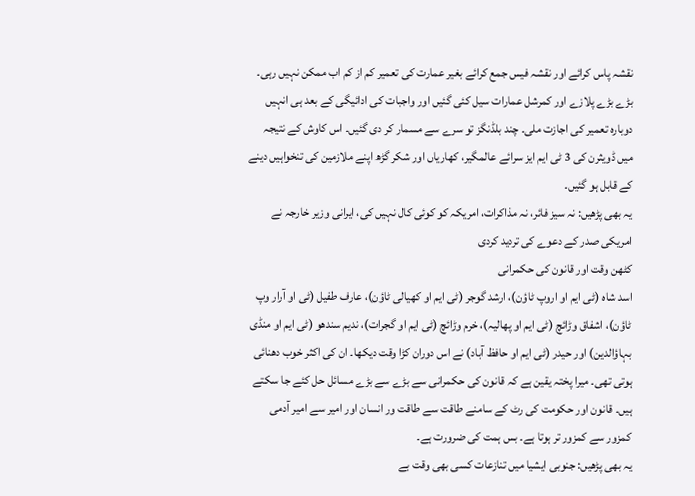نقشہ پاس کرائے اور نقشہ فیس جمع کرائے بغیر عمارت کی تعمیر کم از کم اب ممکن نہیں رہی۔ بڑے بڑے پلازے اور کمرشل عمارات سیل کئی گئیں اور واجبات کی ادائیگی کے بعد ہی انہیں دوبارہ تعمیر کی اجازت ملی۔ چند بلڈنگز تو سرے سے مسمار کر دی گئیں۔ اس کاوش کے نتیجہ میں ڈویثرن کی 3 ٹی ایم ایز سرائے عالمگیر، کھاریاں اور شکر گڑھ اپنے ملازمین کی تنخواہیں دینے کے قابل ہو گئیں۔
یہ بھی پڑھیں: نہ سیز فائر، نہ مذاکرات، امریکہ کو کوئی کال نہیں کی، ایرانی وزیر خارجہ نے امریکی صدر کے دعوے کی تردید کردی
کٹھن وقت اور قانون کی حکمرانی
اسد شاہ (ٹی ایم او اروپ ٹاؤن)، ارشد گوجر (ٹی ایم او کھیالی ٹاؤن)، عارف طفیل (ٹی او آرار وپ ٹاؤن)، اشفاق وڑائچ (ٹی ایم او پھالیہ)، خرم وڑائچ (ٹی ایم او گجرات)، ندیم سندھو (ٹی ایم او منڈی بہاؤالدین) اور حیدر (ٹی ایم او حافظ آباد) نے اس دوران کڑا وقت دیکھا۔ ان کی اکثر خوب دھنائی ہوتی تھی۔ میرا پختہ یقین ہے کہ قانون کی حکمرانی سے بڑے سے بڑے مسائل حل کئے جا سکتے ہیں۔ قانون اور حکومت کی رٹ کے سامنے طاقت سے طاقت ور انسان اور امیر سے امیر آدمی کمزور سے کمزور تر ہوتا ہے۔ بس ہمت کی ضرورت ہے۔
یہ بھی پڑھیں: جنوبی ایشیا میں تنازعات کسی بھی وقت بے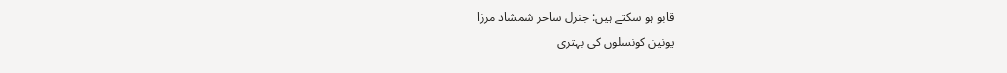قابو ہو سکتے ہیں: جنرل ساحر شمشاد مرزا
یونین کونسلوں کی بہتری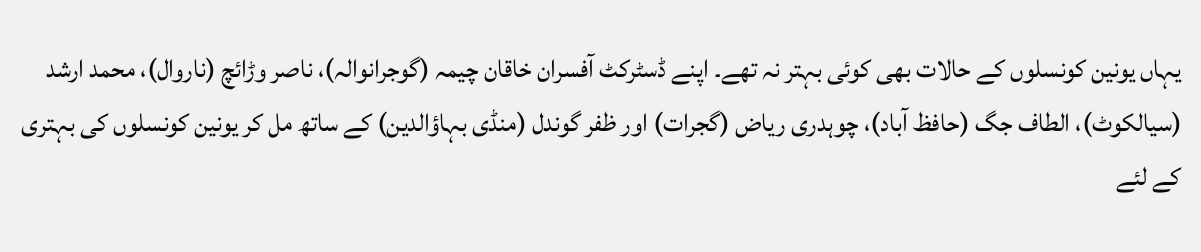یہاں یونین کونسلوں کے حالات بھی کوئی بہتر نہ تھے۔ اپنے ڈسٹرکٹ آفسران خاقان چیمہ (گوجرانوالہ)، ناصر وڑائچ (ناروال)، محمد ارشد (سیالکوٹ)، الطاف جگ (حافظ آباد)، چوہدری ریاض (گجرات) اور ظفر گوندل (منڈی بہاؤالدین) کے ساتھ مل کر یونین کونسلوں کی بہتری کے لئے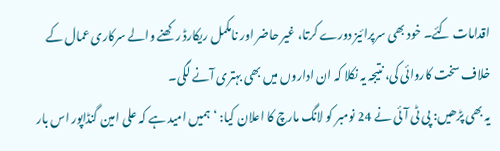اقدامات کئے۔ خود بھی سرپرائیز دورے کرتا، غیر حاضر اور نامکمل ریکارڈ رکھنے والے سرکاری عمال کے خلاف سخت کاروائی کی، نتیجہ یہ نکلا کہ ان اداروں میں بھی بہتری آنے لگی۔
یہ بھی پڑھیں: پی ٹی آئی نے 24 نومبر کو لانگ مارچ کا اعلان کیا: ‘ہمیں امید ہے کہ علی امین گنڈاپور اس بار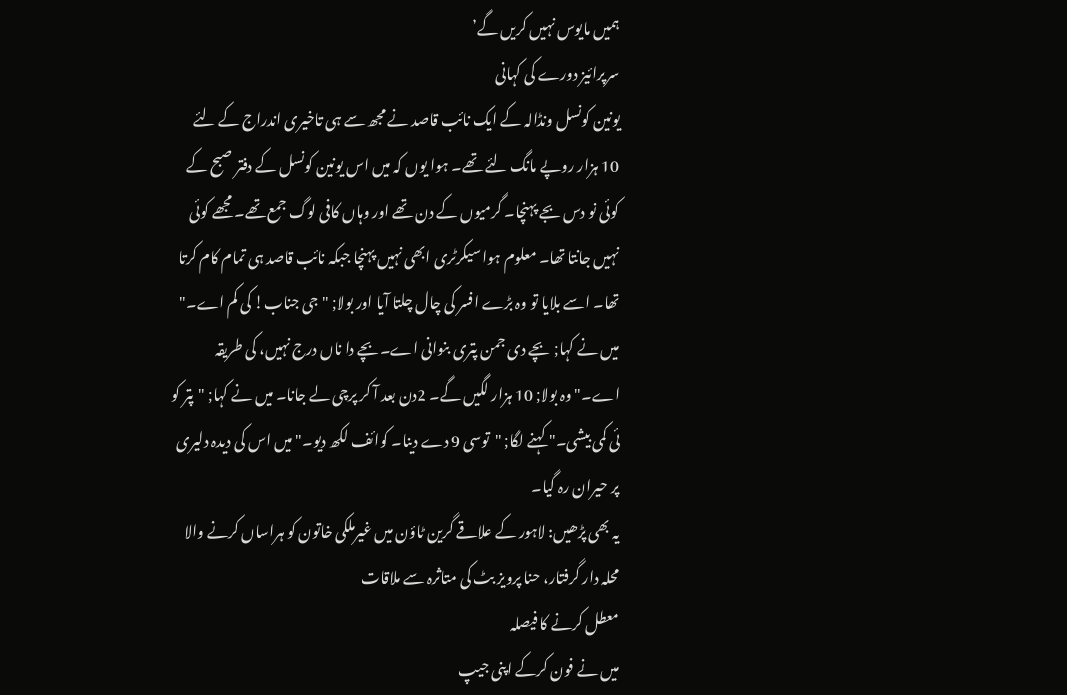ہمیں مایوس نہیں کریں گے’
سرپرائیز دورے کی کہانی
یونین کونسل ونڈالہ کے ایک نائب قاصد نے مجھ سے ہی تاخیری اندراج کے لئے 10 ہزار روپے مانگ لئے تھے۔ ہوا یوں کہ میں اس یونین کونسل کے دفتر صبح کے کوئی نو دس بجے پہنچا۔ گرمیوں کے دن تھے اور وہاں کافی لوگ جمع تھے۔ مجھے کوئی نہیں جانتا تھا۔ معلوم ہوا سیکرٹری ابھی نہیں پہنچا جبکہ نائب قاصد ہی تمام کام کرتا تھا۔ اسے بلایا تو وہ بڑے افسر کی چال چلتا آیا اور بولا; "جی جناب! کی کم اے۔" میں نے کہا; بچے دی جمن پتری بنوانی اے۔بچے دا ناں درج نہیں، کی طریقہ اے۔" وہ بولا; 10 ہزار لگیں گے۔ 2دن بعد آ کر پرچی لے جانا۔ میں نے کہا; "پتر کو ئی کمی بیشی۔" کہنے لگا; "توسی 9 دے دینا۔ کوائف لکھ دیو۔" میں اس کی دیدہ دلیری پر حیران رہ گیا۔
یہ بھی پڑھیں: لاہور کے علاقے گرین ٹاؤن میں غیرملکی خاتون کو ہراساں کرنے والا محلہ دار گرفتار، حنا پرویز بٹ کی متاثرہ سے ملاقات
معطل کرنے کا فیصلہ
میں نے فون کرکے اپنی جیپ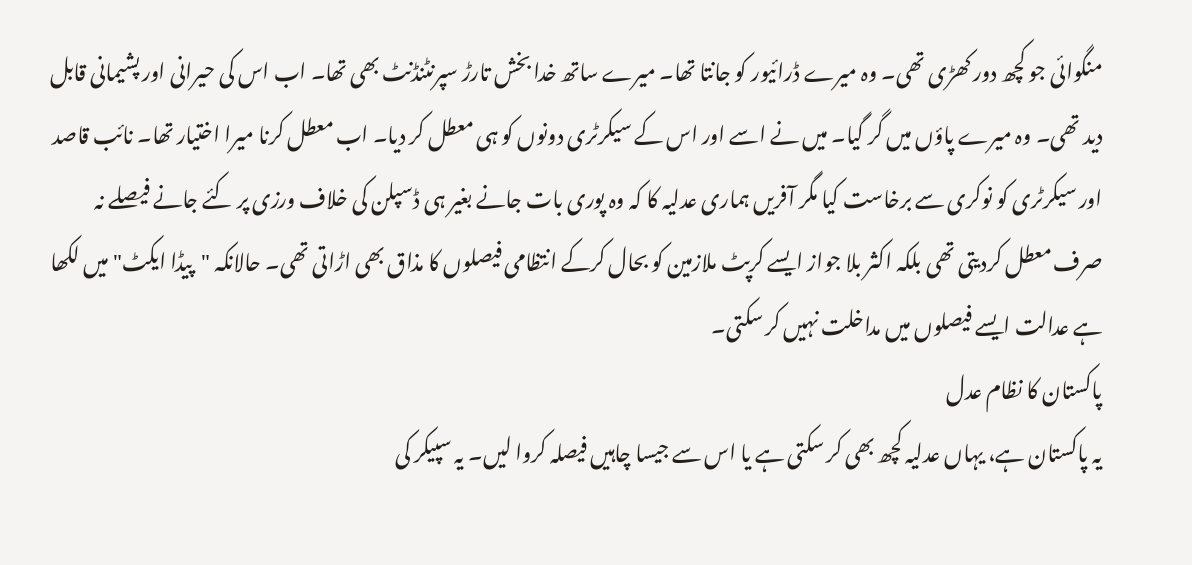منگوائی جو کچھ دور کھڑی تھی۔ وہ میرے ڈرائیور کو جانتا تھا۔ میرے ساتھ خدا بخش تارڑ سپرنٹنڈنٹ بھی تھا۔ اب اس کی حیرانی اور پشیمانی قابل دید تھی۔ وہ میرے پاؤں میں گر گیا۔ میں نے اسے اور اس کے سیکرٹری دونوں کو ہی معطل کر دیا۔ اب معطل کرنا میرا اختیار تھا۔ نائب قاصد اور سیکرٹری کو نوکری سے برخاست کیا مگر آفریں ہماری عدلیہ کا کہ وہ پوری بات جانے بغیر ہی ڈسپلن کی خلاف ورزی پر کئے جانے فیصلے نہ صرف معطل کردیتی تھی بلکہ اکثر بلا جواز ایسے کرپٹ ملازمین کو بحال کرکے انتظامی فیصلوں کا مذاق بھی اڑاتی تھی۔ حالانکہ "پیڈا ایکٹ" میں لکھا ہے عدالت ایسے فیصلوں میں مداخلت نہیں کر سکتی۔
پاکستان کا نظام عدل
یہ پاکستان ہے، یہاں عدلیہ کچھ بھی کر سکتی ہے یا اس سے جیسا چاہیں فیصلہ کروا لیں۔ یہ سپیکر کی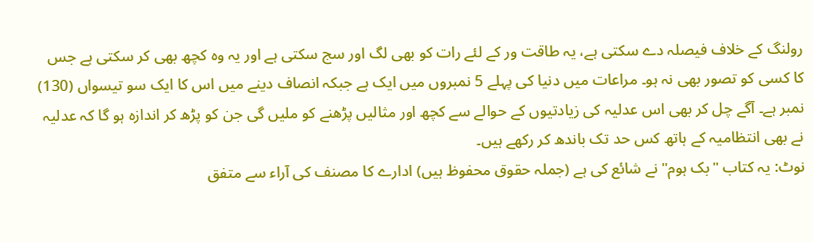رولنگ کے خلاف فیصلہ دے سکتی ہے، یہ طاقت ور کے لئے رات کو بھی لگ اور سج سکتی ہے اور یہ وہ کچھ بھی کر سکتی ہے جس کا کسی کو تصور بھی نہ ہو۔ مراعات میں دنیا کی پہلے 5 نمبروں میں ایک ہے جبکہ انصاف دینے میں اس کا ایک سو تیسواں (130) نمبر ہے۔ آگے چل کر بھی اس عدلیہ کی زیادتیوں کے حوالے سے کچھ اور مثالیں پڑھنے کو ملیں گی جن کو پڑھ کر اندازہ ہو گا کہ عدلیہ نے بھی انتظامیہ کے ہاتھ کس حد تک باندھ کر رکھے ہیں۔
نوٹ: یہ کتاب "بک ہوم" نے شائع کی ہے (جملہ حقوق محفوظ ہیں) ادارے کا مصنف کی آراء سے متفق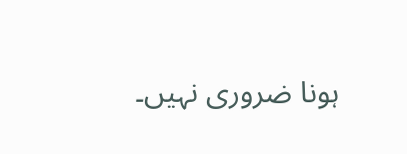ہونا ضروری نہیں۔